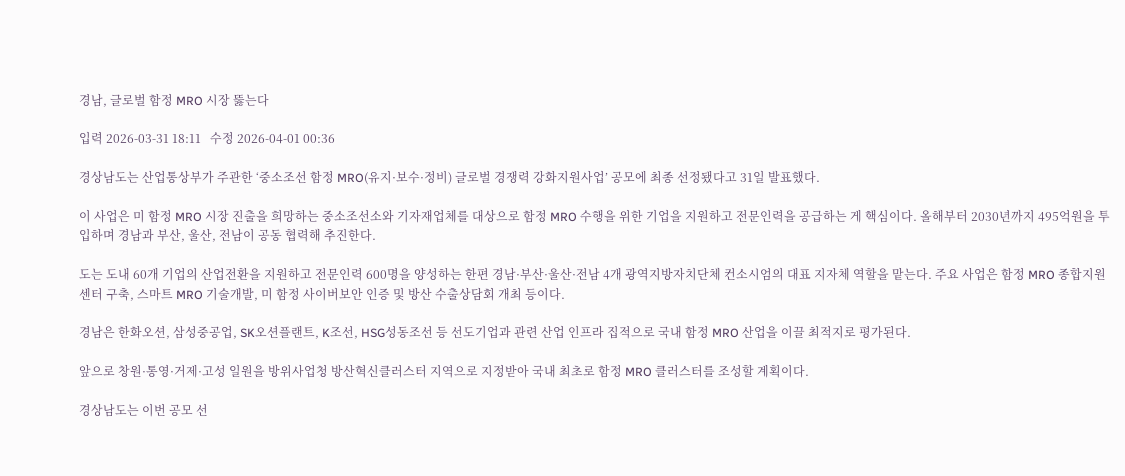경남, 글로벌 함정 MRO 시장 뚫는다

입력 2026-03-31 18:11   수정 2026-04-01 00:36

경상남도는 산업통상부가 주관한 ‘중소조선 함정 MRO(유지·보수·정비) 글로벌 경쟁력 강화지원사업’ 공모에 최종 선정됐다고 31일 발표했다.

이 사업은 미 함정 MRO 시장 진출을 희망하는 중소조선소와 기자재업체를 대상으로 함정 MRO 수행을 위한 기업을 지원하고 전문인력을 공급하는 게 핵심이다. 올해부터 2030년까지 495억원을 투입하며 경남과 부산, 울산, 전남이 공동 협력해 추진한다.

도는 도내 60개 기업의 산업전환을 지원하고 전문인력 600명을 양성하는 한편 경남·부산·울산·전남 4개 광역지방자치단체 컨소시엄의 대표 지자체 역할을 맡는다. 주요 사업은 함정 MRO 종합지원센터 구축, 스마트 MRO 기술개발, 미 함정 사이버보안 인증 및 방산 수출상담회 개최 등이다.

경남은 한화오션, 삼성중공업, SK오션플랜트, K조선, HSG성동조선 등 선도기업과 관련 산업 인프라 집적으로 국내 함정 MRO 산업을 이끌 최적지로 평가된다.

앞으로 창원·통영·거제·고성 일원을 방위사업청 방산혁신클러스터 지역으로 지정받아 국내 최초로 함정 MRO 클러스터를 조성할 계획이다.

경상남도는 이번 공모 선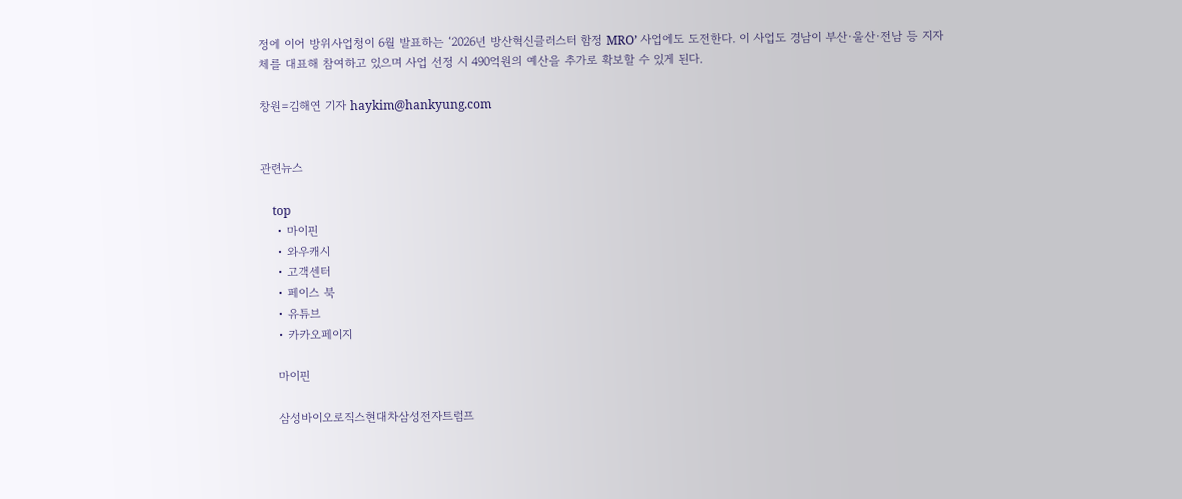정에 이어 방위사업청이 6월 발표하는 ‘2026년 방산혁신클러스터 함정 MRO’ 사업에도 도전한다. 이 사업도 경남이 부산·울산·전남 등 지자체를 대표해 참여하고 있으며 사업 선정 시 490억원의 예산을 추가로 확보할 수 있게 된다.

창원=김해연 기자 haykim@hankyung.com


관련뉴스

    top
    • 마이핀
    • 와우캐시
    • 고객센터
    • 페이스 북
    • 유튜브
    • 카카오페이지

    마이핀

    삼성바이오로직스현대차삼성전자트럼프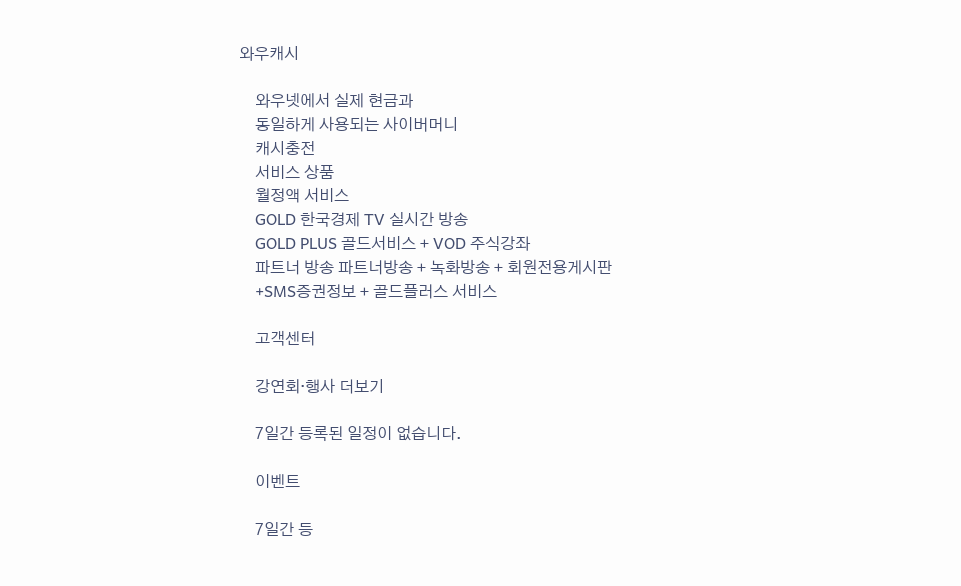와우캐시

    와우넷에서 실제 현금과
    동일하게 사용되는 사이버머니
    캐시충전
    서비스 상품
    월정액 서비스
    GOLD 한국경제 TV 실시간 방송
    GOLD PLUS 골드서비스 + VOD 주식강좌
    파트너 방송 파트너방송 + 녹화방송 + 회원전용게시판
    +SMS증권정보 + 골드플러스 서비스

    고객센터

    강연회·행사 더보기

    7일간 등록된 일정이 없습니다.

    이벤트

    7일간 등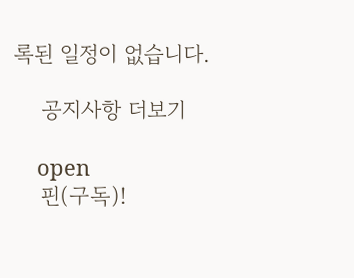록된 일정이 없습니다.

    공지사항 더보기

    open
    핀(구독)!